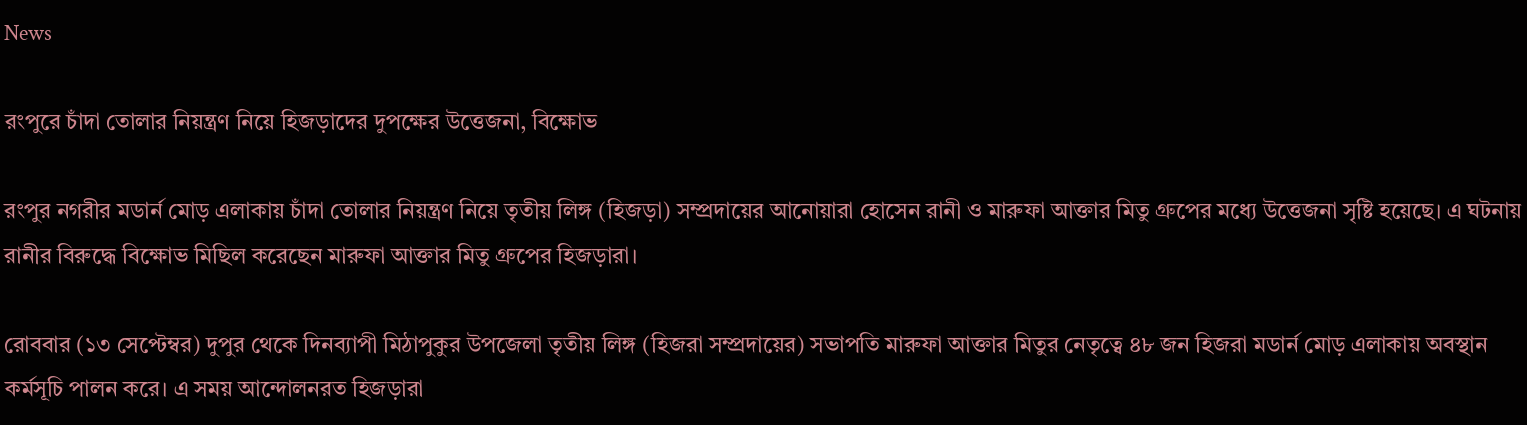News

রংপুরে চাঁদা তোলার নিয়ন্ত্রণ নিয়ে হিজড়াদের দুপক্ষের উত্তেজনা, বিক্ষোভ

রংপুর নগরীর মডার্ন মোড় এলাকায় চাঁদা তোলার নিয়ন্ত্রণ নিয়ে তৃতীয় লিঙ্গ (হিজড়া) সম্প্রদায়ের আনোয়ারা হোসেন রানী ও মারুফা আক্তার মিতু গ্রুপের মধ্যে উত্তেজনা সৃষ্টি হয়েছে। এ ঘটনায় রানীর বিরুদ্ধে বিক্ষোভ মিছিল করেছেন মারুফা আক্তার মিতু গ্রুপের হিজড়ারা।

রোববার (১৩ সেপ্টেম্বর) দুপুর থেকে দিনব্যাপী মিঠাপুকুর উপজেলা তৃতীয় লিঙ্গ (হিজরা সম্প্রদায়ের) সভাপতি মারুফা আক্তার মিতুর নেতৃত্বে ৪৮ জন হিজরা মডার্ন মোড় এলাকায় অবস্থান কর্মসূচি পালন করে। এ সময় আন্দোলনরত হিজড়ারা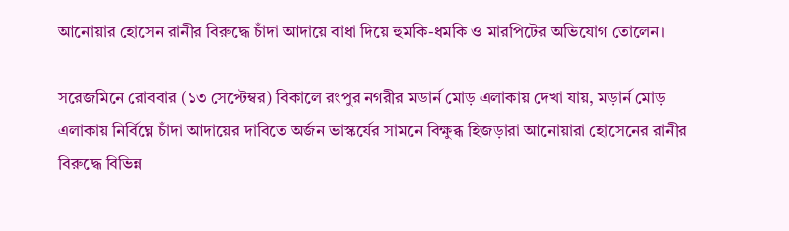আনোয়ার হোসেন রানীর বিরুদ্ধে চাঁদা আদায়ে বাধা দিয়ে হুমকি-ধমকি ও মারপিটের অভিযোগ তোলেন।

সরেজমিনে রোববার (১৩ সেপ্টেম্বর) বিকালে রংপুর নগরীর মডার্ন মোড় এলাকায় দেখা যায়, মড়ার্ন মোড় এলাকায় নির্বিঘ্নে চাঁদা আদায়ের দাবিতে অর্জন ভাস্কর্যের সামনে বিক্ষুব্ধ হিজড়ারা আনোয়ারা হোসেনের রানীর বিরুদ্ধে বিভিন্ন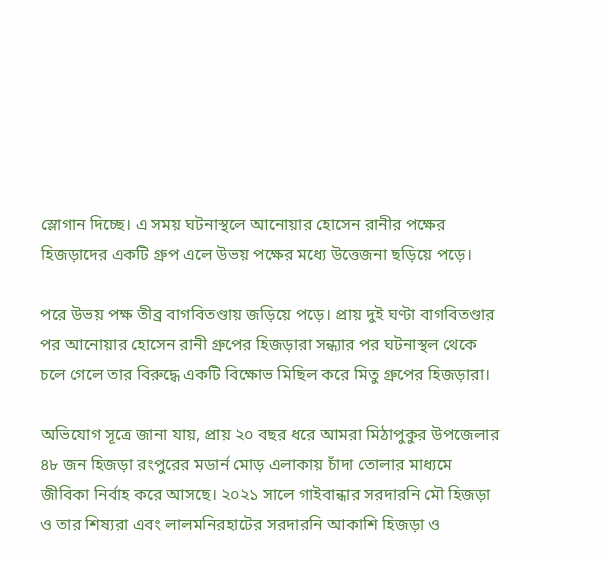স্লোগান দিচ্ছে। এ সময় ঘটনাস্থলে আনোয়ার হোসেন রানীর পক্ষের হিজড়াদের একটি গ্রুপ এলে উভয় পক্ষের মধ্যে উত্তেজনা ছড়িয়ে পড়ে।

পরে উভয় পক্ষ তীব্র বাগবিতণ্ডায় জড়িয়ে পড়ে। প্রায় দুই ঘণ্টা বাগবিতণ্ডার পর আনোয়ার হোসেন রানী গ্রুপের হিজড়ারা সন্ধ্যার পর ঘটনাস্থল থেকে চলে গেলে তার বিরুদ্ধে একটি বিক্ষোভ মিছিল করে মিতু গ্রুপের হিজড়ারা।

অভিযোগ সূত্রে জানা যায়, প্রায় ২০ বছর ধরে আমরা মিঠাপুকুর উপজেলার ৪৮ জন হিজড়া রংপুরের মডার্ন মোড় এলাকায় চাঁদা তোলার মাধ্যমে জীবিকা নির্বাহ করে আসছে। ২০২১ সালে গাইবান্ধার সরদারনি মৌ হিজড়া ও তার শিষ্যরা এবং লালমনিরহাটের সরদারনি আকাশি হিজড়া ও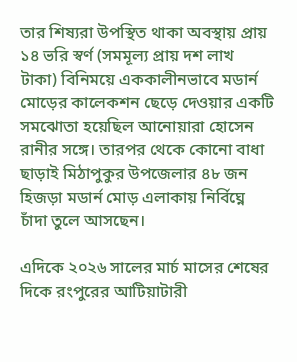তার শিষ্যরা উপস্থিত থাকা অবস্থায় প্রায় ১৪ ভরি স্বর্ণ (সমমূল্য প্রায় দশ লাখ টাকা) বিনিময়ে এককালীনভাবে মডার্ন মোড়ের কালেকশন ছেড়ে দেওয়ার একটি সমঝোতা হয়েছিল আনোয়ারা হোসেন রানীর সঙ্গে। তারপর থেকে কোনো বাধা ছাড়াই মিঠাপুকুর উপজেলার ৪৮ জন হিজড়া মডার্ন মোড় এলাকায় নির্বিঘ্নে চাঁদা তুলে আসছেন।

এদিকে ২০২৬ সালের মার্চ মাসের শেষের দিকে রংপুরের আটিয়াটারী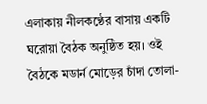এলাকায় নীলকণ্ঠের বাসায় একটি ঘরোয়া বৈঠক অনুষ্ঠিত হয়। ওই বৈঠকে মডার্ন মোড়ের চাঁদা তোলা-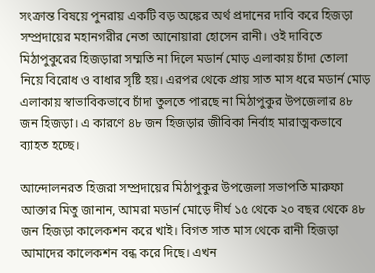সংক্রান্ত বিষয়ে পুনরায় একটি বড় অঙ্কের অর্থ প্রদানের দাবি করে হিজড়া সম্প্রদায়ের মহানগরীর নেতা আনোয়ারা হোসেন রানী। ওই দাবিতে মিঠাপুকুরের হিজড়ারা সম্মতি না দিলে মডার্ন মোড় এলাকায় চাঁদা তোলা নিয়ে বিরোধ ও বাধার সৃষ্টি হয়। এরপর থেকে প্রায় সাত মাস ধরে মডার্ন মোড় এলাকায় স্বাভাবিকভাবে চাঁদা তুলতে পারছে না মিঠাপুকুর উপজেলার ৪৮ জন হিজড়া। এ কারণে ৪৮ জন হিজড়ার জীবিকা নির্বাহ মারাত্মকভাবে ব্যাহত হচ্ছে।

আন্দোলনরত হিজরা সম্প্রদায়ের মিঠাপুকুর উপজেলা সভাপতি মারুফা আক্তার মিতু জানান, আমরা মডার্ন মোড়ে দীর্ঘ ১৫ থেকে ২০ বছর থেকে ৪৮ জন হিজড়া কালেকশন করে খাই। বিগত সাত মাস থেকে রানী হিজড়া আমাদের কালেকশন বন্ধ করে দিছে। এখন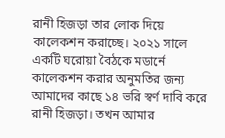রানী হিজড়া তার লোক দিয়ে কালেকশন করাচ্ছে। ২০২১ সালে একটি ঘরোয়া বৈঠকে মডার্নে কালেকশন করার অনুমতির জন্য আমাদের কাছে ১৪ ভরি স্বর্ণ দাবি করে রানী হিজড়া। তখন আমার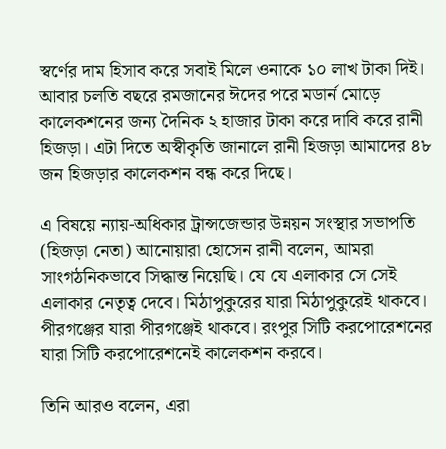স্বর্ণের দাম হিসাব করে সবাই মিলে ওনাকে ১০ লাখ টাকা দিই। আবার চলতি বছরে রমজানের ঈদের পরে মডার্ন মোড়ে কালেকশনের জন্য দৈনিক ২ হাজার টাকা করে দাবি করে রানী হিজড়া। এটা দিতে অস্বীকৃতি জানালে রানী হিজড়া আমাদের ৪৮ জন হিজড়ার কালেকশন বন্ধ করে দিছে।

এ বিষয়ে ন্যায়-অধিকার ট্রান্সজেন্ডার উন্নয়ন সংস্থার সভাপতি (হিজড়া নেতা) আনোয়ারা হোসেন রানী বলেন, আমরা সাংগঠনিকভাবে সিদ্ধান্ত নিয়েছি। যে যে এলাকার সে সেই এলাকার নেতৃত্ব দেবে। মিঠাপুকুরের যারা মিঠাপুকুরেই থাকবে। পীরগঞ্জের যারা পীরগঞ্জেই থাকবে। রংপুর সিটি করপোরেশনের যারা সিটি করপোরেশনেই কালেকশন করবে।

তিনি আরও বলেন, এরা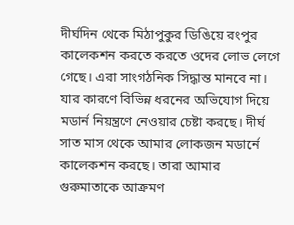দীর্ঘদিন থেকে মিঠাপুকুর ডিঙিয়ে রংপুর কালেকশন করতে করতে ওদের লোভ লেগে গেছে। এরা সাংগঠনিক সিদ্ধান্ত মানবে না। যার কারণে বিভিন্ন ধরনের অভিযোগ দিয়ে মডার্ন নিয়ন্ত্রণে নেওয়ার চেষ্টা করছে। দীর্ঘ সাত মাস থেকে আমার লোকজন মডার্নে কালেকশন করছে। তারা আমার গুরুমাতাকে আক্রমণ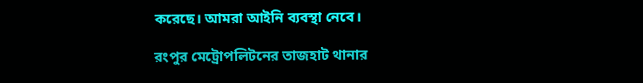করেছে। আমরা আইনি ব্যবস্থা নেবে।

রংপুর মেট্রোপলিটনের তাজহাট থানার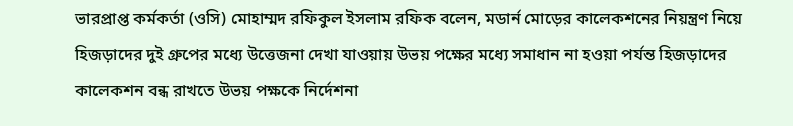ভারপ্রাপ্ত কর্মকর্তা (ওসি) মোহাম্মদ রফিকুল ইসলাম রফিক বলেন, মডার্ন মোড়ের কালেকশনের নিয়ন্ত্রণ নিয়ে হিজড়াদের দুই গ্রুপের মধ্যে উত্তেজনা দেখা যাওয়ায় উভয় পক্ষের মধ্যে সমাধান না হওয়া পর্যন্ত হিজড়াদের কালেকশন বন্ধ রাখতে উভয় পক্ষকে নির্দেশনা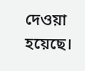দেওয়া হয়েছে।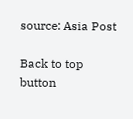source: Asia Post

Back to top button